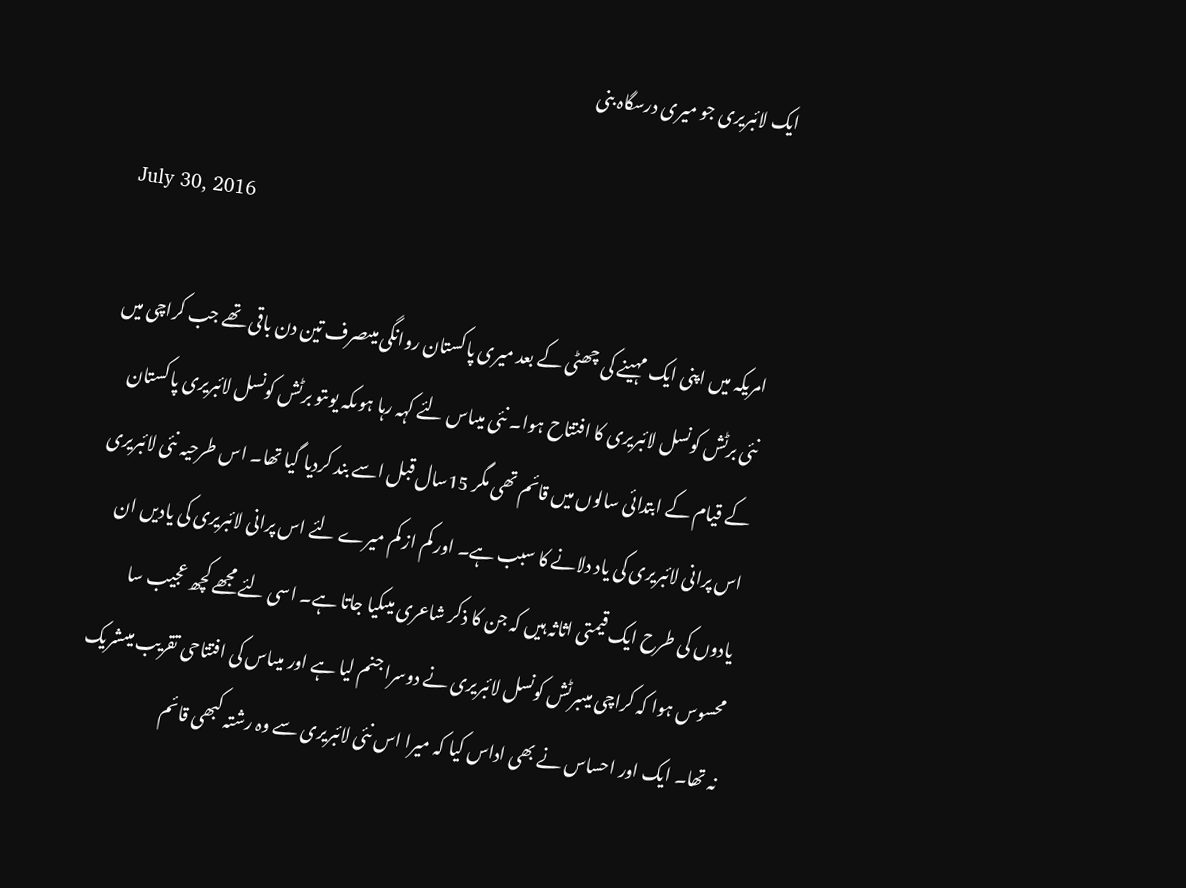ایک لائبریری جو میری درسگاہ بنی

July 30, 2016

امریکہ میں اپنی ایک مہینے کی چھٹی کے بعد میری پاکستان روانگی میںصرف تین دن باقی تھے جب کراچی میں نئی برٹش کونسل لائبریری کا افتتاح ہوا۔ نئی میںاس لئے کہہ رہا ہوںکہ یوںتو برٹش کونسل لائبریری پاکستان کے قیام کے ابتدائی سالوں میں قائم تھی مگر 15سال قبل اسے بند کردیا گیا تھا۔ اس طرحیہ نئی لائبریری اس پرانی لائبریری کی یاد دلانے کا سبب ہے۔ اور کم از کم میرے لئے اس پرانی لائبریری کی یادیں ان یادوں کی طرح ایک قیمتی اثاثہ ہیں کہ جن کا ذکر شاعری میںکیا جاتا ہے۔ اسی لئے مجھے کچھ عجیب سا محسوس ہوا کہ کراچی میںبرٹش کونسل لائبریری نے دوسرا جنم لیا ہے اور میںاس کی افتتاحی تقریب میںشریک نہ تھا۔ ایک اور احساس نے بھی اداس کیا کہ میرا اس نئی لائبریری سے وہ رشتہ کبھی قائم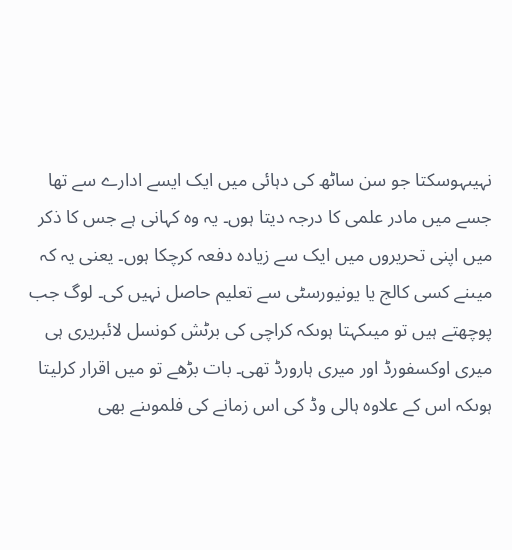نہیںہوسکتا جو سن ساٹھ کی دہائی میں ایک ایسے ادارے سے تھا جسے میں مادر علمی کا درجہ دیتا ہوں۔ یہ وہ کہانی ہے جس کا ذکر میں اپنی تحریروں میں ایک سے زیادہ دفعہ کرچکا ہوں۔ یعنی یہ کہ میںنے کسی کالج یا یونیورسٹی سے تعلیم حاصل نہیں کی۔ لوگ جب پوچھتے ہیں تو میںکہتا ہوںکہ کراچی کی برٹش کونسل لائبریری ہی میری اوکسفورڈ اور میری ہارورڈ تھی۔ بات بڑھے تو میں اقرار کرلیتا ہوںکہ اس کے علاوہ ہالی وڈ کی اس زمانے کی فلموںنے بھی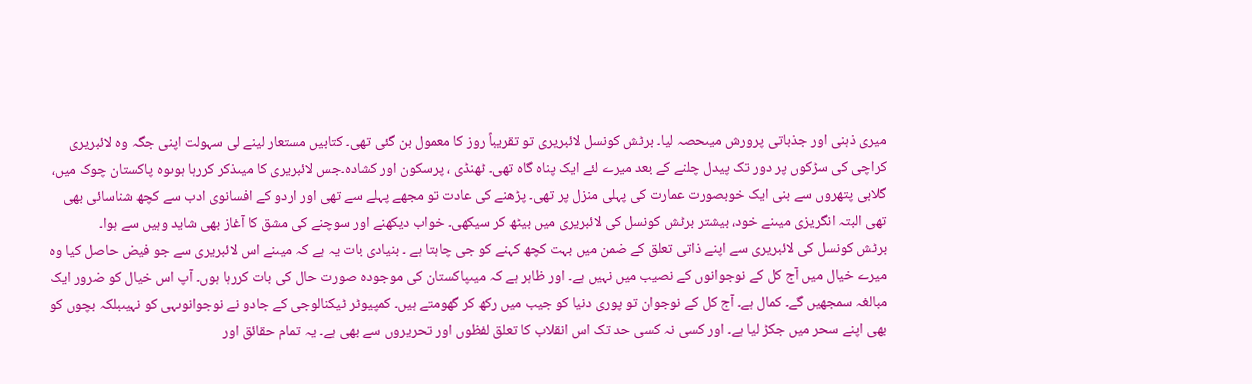میری ذہنی اور جذباتی پرورش میںحصہ لیا۔ برٹش کونسل لائبریری تو تقریباً روز کا معمول بن گئی تھی۔ کتابیں مستعار لینے لی سہولت اپنی جگہ وہ لائبریری کراچی کی سڑکوں پر دور تک پیدل چلنے کے بعد میرے لئے ایک پناہ گاہ تھی۔ ٹھنڈی ، پرسکون اور کشادہ۔جس لائبریری کا میںذکر کررہا ہوںوہ پاکستان چوک میں، گلابی پتھروں سے بنی ایک خوبصورت عمارت کی پہلی منزل پر تھی۔ پڑھنے کی عادت تو مجھے پہلے سے تھی اور اردو کے افسانوی ادب سے کچھ شناسائی بھی تھی البتہ انگریزی میںنے خود، بیشتر برٹش کونسل کی لائبریری میں بیٹھ کر سیکھی۔ خواب دیکھنے اور سوچنے کی مشق کا آغاز بھی شاید وہیں سے ہوا۔
برٹش کونسل کی لائبریری سے اپنے ذاتی تعلق کے ضمن میں بہت کچھ کہنے کو جی چاہتا ہے ۔ بنیادی بات یہ ہے کہ میںنے اس لائبریری سے جو فیض حاصل کیا وہ میرے خیال میں آج کل کے نوجوانوں کے نصیب میں نہیں ہے۔ اور ظاہر ہے کہ میںپاکستان کی موجودہ صورت حال کی بات کررہا ہوں۔ آپ اس خیال کو ضرور ایک مبالغہ سمجھیں گے۔ کمال ہے۔ آج کل کے نوجوان تو پوری دنیا کو جیب میں رکھ کر گھومتے ہیں۔ کمپیوٹر ٹیکنالوجی کے جادو نے نوجوانوںہی کو نہیںبلکہ بچوں کو بھی اپنے سحر میں جکڑ لیا ہے۔ اور کسی نہ کسی حد تک اس انقلاب کا تعلق لفظوں اور تحریروں سے بھی ہے۔ یہ تمام حقائق اور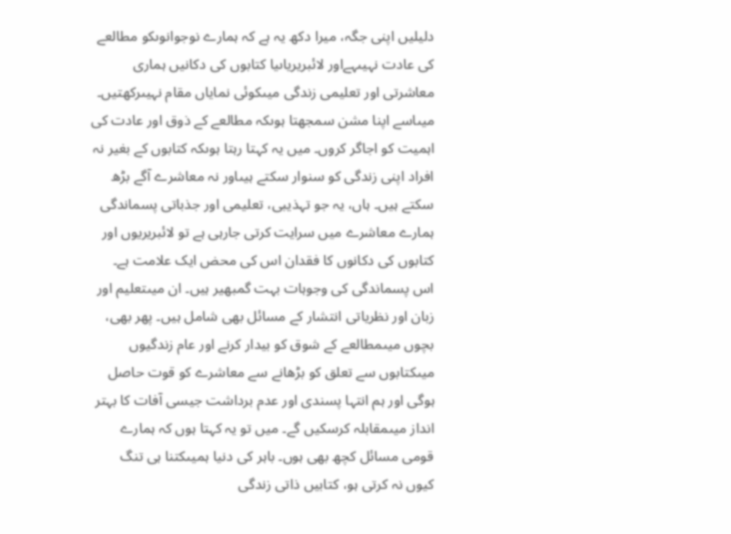دلیلیں اپنی جگہ، میرا دکھ یہ ہے کہ ہمارے نوجوانوںکو مطالعے کی عادت نہیںہےاور لائبریریاںیا کتابوں کی دکانیں ہماری معاشرتی اور تعلیمی زندگی میںکوئی نمایاں مقام نہیںرکھتیں۔ میںاسے اپنا مشن سمجھتا ہوںکہ مطالعے کے ذوق اور عادت کی اہمیت کو اجاگر کروں۔ میں یہ کہتا رہتا ہوںکہ کتابوں کے بغیر نہ افراد اپنی زندگی کو سنوار سکتے ہیںاور نہ معاشرے آگے بڑھ سکتے ہیں۔ ہاں، یہ جو تہذیبی، تعلیمی اور جذباتی پسماندگی ہمارے معاشرے میں سرایت کرتی جارہی ہے تو لائبریریوں اور کتابوں کی دکانوں کا فقدان اس کی محض ایک علامت ہے۔ اس پسماندگی کی وجوہات بہت گمبھیر ہیں۔ ان میںتعلیم اور زبان اور نظریاتی انتشار کے مسائل بھی شامل ہیں۔ پھر بھی، بچوں میںمطالعے کے شوق کو بیدار کرنے اور عام زندگیوں میںکتابوں سے تعلق کو بڑھانے سے معاشرے کو قوت حاصل ہوگی اور ہم انتہا پسندی اور عدم برداشت جیسی آفات کا بہتر انداز میںمقابلہ کرسکیں گے۔ میں تو یہ کہتا ہوں کہ ہمارے قومی مسائل کچھ بھی ہوں۔ باہر کی دنیا ہمیںکتنا ہی تنگ کیوں نہ کرتی ہو، کتابیں ذاتی زندگی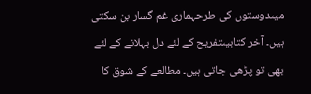میںدوستوں کی طرحہماری غم گسار بن سکتی ہیں۔ آخر کتابیںتفریح کے لئے دل بہلانے کے لئے بھی تو پڑھی جاتی ہیں۔ مطالعے کے شوق کا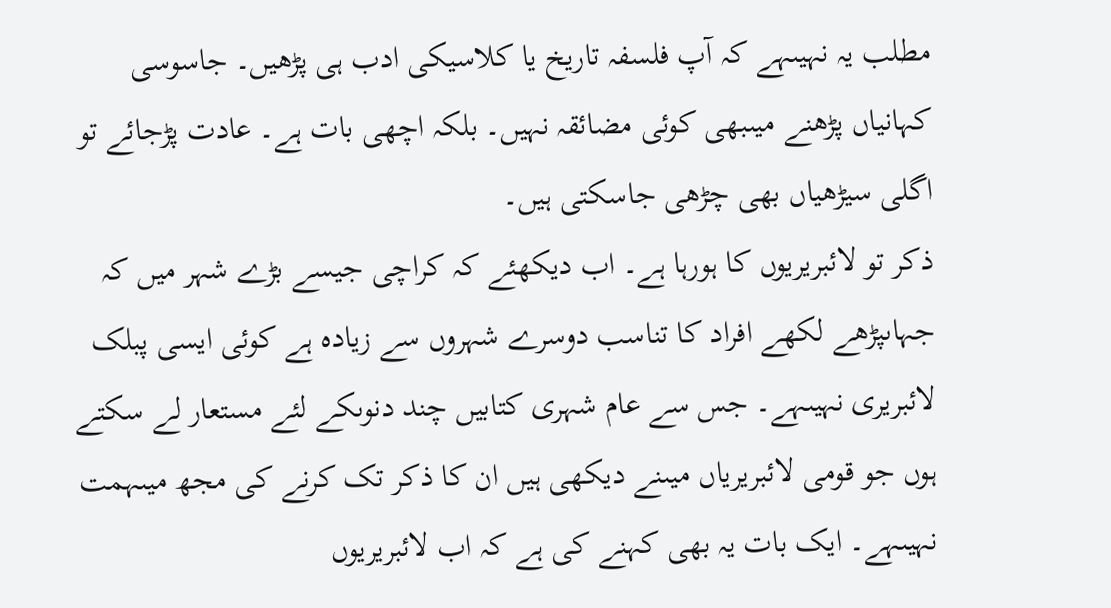مطلب یہ نہیںہے کہ آپ فلسفہ تاریخ یا کلاسیکی ادب ہی پڑھیں۔ جاسوسی کہانیاں پڑھنے میںبھی کوئی مضائقہ نہیں۔ بلکہ اچھی بات ہے۔ عادت پڑجائے تو اگلی سیڑھیاں بھی چڑھی جاسکتی ہیں۔
ذکر تو لائبریریوں کا ہورہا ہے۔ اب دیکھئے کہ کراچی جیسے بڑے شہر میں کہ جہاںپڑھے لکھے افراد کا تناسب دوسرے شہروں سے زیادہ ہے کوئی ایسی پبلک لائبریری نہیںہے۔ جس سے عام شہری کتابیں چند دنوںکے لئے مستعار لے سکتے ہوں جو قومی لائبریریاں میںنے دیکھی ہیں ان کا ذکر تک کرنے کی مجھ میںہمت نہیںہے۔ ایک بات یہ بھی کہنے کی ہے کہ اب لائبریریوں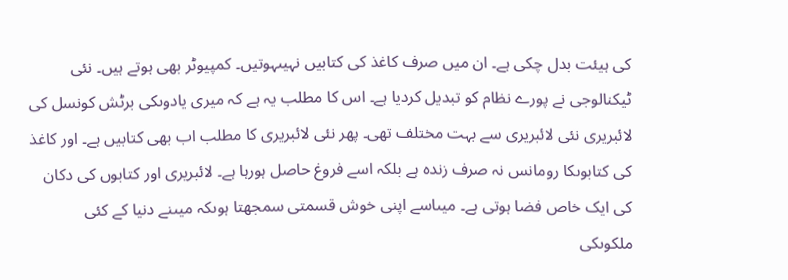کی ہیئت بدل چکی ہے۔ ان میں صرف کاغذ کی کتابیں نہیںہوتیں۔ کمپیوٹر بھی ہوتے ہیں۔ نئی ٹیکنالوجی نے پورے نظام کو تبدیل کردیا ہے۔ اس کا مطلب یہ ہے کہ میری یادوںکی برٹش کونسل کی لائبریری نئی لائبریری سے بہت مختلف تھی۔ پھر نئی لائبریری کا مطلب اب بھی کتابیں ہے۔ اور کاغذ کی کتابوںکا رومانس نہ صرف زندہ ہے بلکہ اسے فروغ حاصل ہورہا ہے۔ لائبریری اور کتابوں کی دکان کی ایک خاص فضا ہوتی ہے۔ میںاسے اپنی خوش قسمتی سمجھتا ہوںکہ میںنے دنیا کے کئی ملکوںکی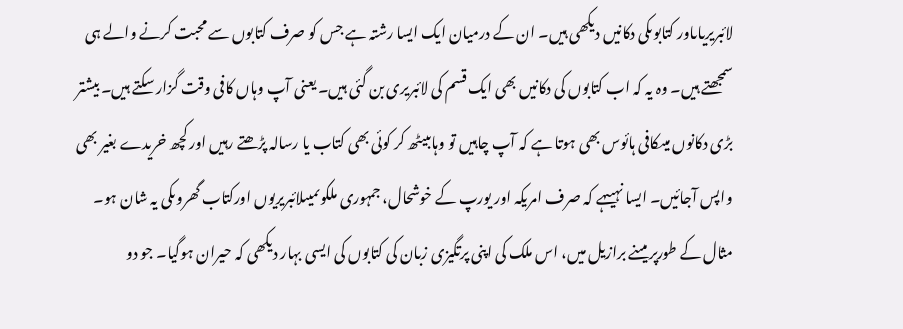لائبریریاںاور کتابوںکی دکانیں دیکھی ہیں۔ ان کے درمیان ایک ایسا رشتہ ہے جس کو صرف کتابوں سے محبت کرنے والے ہی سمجھتے ہیں۔ وہ یہ کہ اب کتابوں کی دکانیں بھی ایک قسم کی لائبریری بن گئی ہیں۔ یعنی آپ وہاں کافی وقت گزار سکتے ہیں۔ بیشتر بڑی دکانوں میںکافی ہائوس بھی ہوتا ہے کہ آپ چاہیں تو وہاںبیٹھ کر کوئی بھی کتاب یا رسالہ پڑھتے رہیں اور کچھ خریدے بغیر بھی واپس آجائیں۔ ایسا نہیںہے کہ صرف امریکہ اور یورپ کے خوشحال، جمہوری ملکوںمیںلائبریریوں اورکتاب گھروںکی یہ شان ہو۔ مثال کے طورپر میںنے برازیل میں، اس ملک کی اپنی پرتگیزی زبان کی کتابوں کی ایسی بہار دیکھی کہ حیران ہوگیا۔ جو دو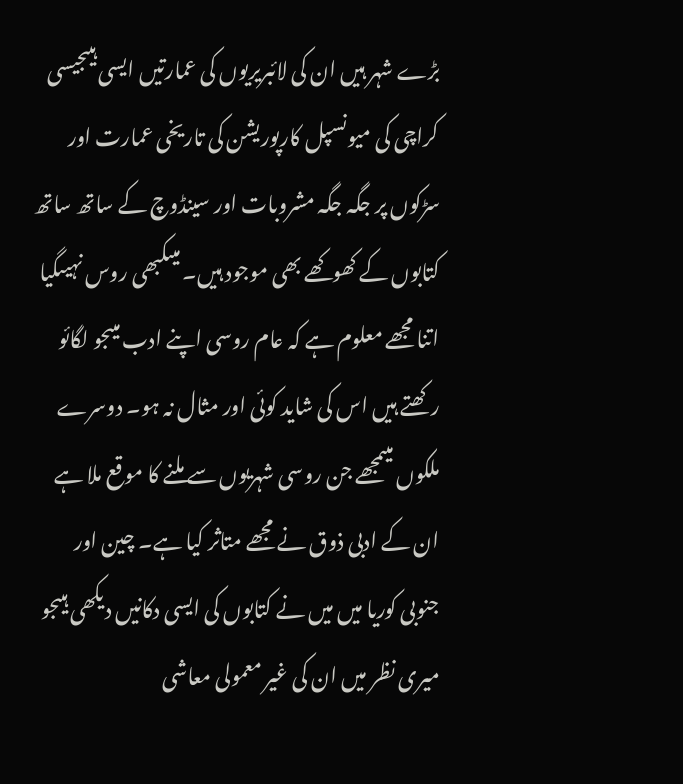بڑے شہر ہیں ان کی لائبریریوں کی عمارتیں ایسی ہیںجیسی کراچی کی میونسپل کارپوریشن کی تاریخی عمارت اور سڑکوں پر جگہ جگہ مشروبات اور سینڈوچ کے ساتھ ساتھ کتابوں کے کھوکھے بھی موجود ہیں۔ میںکبھی روس نہیںگیا اتنا مجھے معلوم ہے کہ عام روسی اپنے ادب میںجو لگائو رکھتے ہیں اس کی شاید کوئی اور مثال نہ ہو۔ دوسرے ملکوں میںمجھے جن روسی شہریوں سے ملنے کا موقع ملا ہے ان کے ادبی ذوق نے مجھے متاثر کیا ہے۔ چین اور جنوبی کوریا میں میں نے کتابوں کی ایسی دکانیں دیکھی ہیںجو میری نظر میں ان کی غیر معمولی معاشی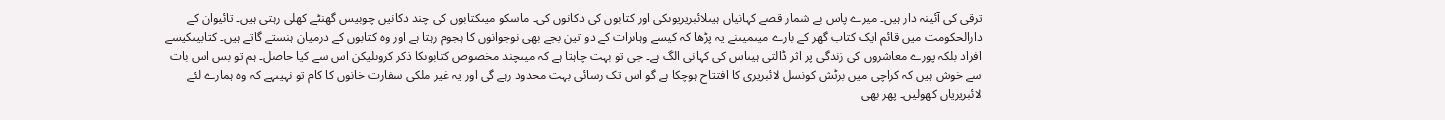ترقی کی آئینہ دار ہیں۔ میرے پاس بے شمار قصے کہانیاں ہیںلائبریریوںکی اور کتابوں کی دکانوں کی۔ ماسکو میںکتابوں کی چند دکانیں چوبیس گھنٹے کھلی رہتی ہیں۔ تائیوان کے دارالحکومت میں قائم ایک کتاب گھر کے بارے میںمیںنے یہ پڑھا کہ کیسے وہاںرات کے دو تین بجے بھی نوجوانوں کا ہجوم رہتا ہے اور وہ کتابوں کے درمیان ہنستے گاتے ہیں۔ کتابیںکیسے افراد بلکہ پورے معاشروں کی زندگی پر اثر ڈالتی ہیںاس کی کہانی الگ ہے۔ جی تو بہت چاہتا ہے کہ میںچند مخصوص کتابوںکا ذکر کروںلیکن اس سے کیا حاصل۔ ہم تو بس اس بات سے خوش ہیں کہ کراچی میں برٹش کونسل لائبریری کا افتتاح ہوچکا ہے گو اس تک رسائی بہت محدود رہے گی اور یہ غیر ملکی سفارت خانوں کا کام تو نہیںہے کہ وہ ہمارے لئے لائبریریاں کھولیں۔ پھر بھی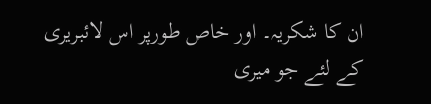ان کا شکریہ۔ اور خاص طورپر اس لائبریری کے لئے جو میری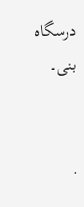درسگاہ بنی۔


.